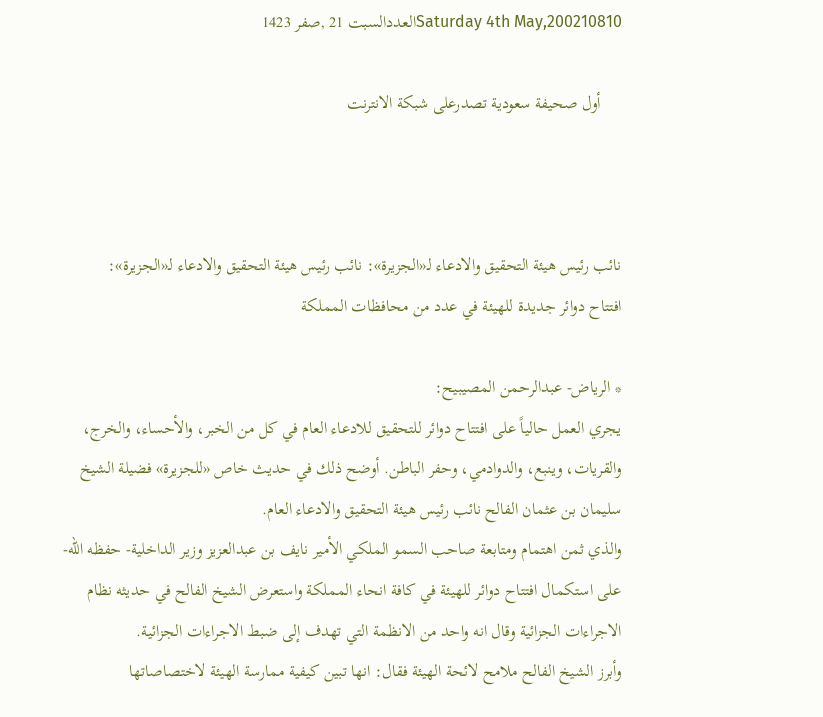Saturday 4th May,200210810العددالسبت 21 ,صفر 1423

     أول صحيفة سعودية تصدرعلى شبكة الانترنت



نائب رئيس هيئة التحقيق والادعاء لـ«الجزيرة»: نائب رئيس هيئة التحقيق والادعاء لـ«الجزيرة»:
افتتاح دوائر جديدة للهيئة في عدد من محافظات المملكة

* الرياض- عبدالرحمن المصيبيح:
يجري العمل حالياً على افتتاح دوائر للتحقيق للادعاء العام في كل من الخبر، والأحساء، والخرج، والقريات، وينبع، والدوادمي، وحفر الباطن. أوضح ذلك في حديث خاص «للجزيرة» فضيلة الشيخ سليمان بن عثمان الفالح نائب رئيس هيئة التحقيق والادعاء العام.
والذي ثمن اهتمام ومتابعة صاحب السمو الملكي الأمير نايف بن عبدالعزيز وزير الداخلية- حفظه الله- على استكمال افتتاح دوائر للهيئة في كافة انحاء المملكة واستعرض الشيخ الفالح في حديثه نظام الاجراءات الجزائية وقال انه واحد من الانظمة التي تهدف إلى ضبط الاجراءات الجزائية.
وأبرز الشيخ الفالح ملامح لائحة الهيئة فقال: انها تبين كيفية ممارسة الهيئة لاختصاصاتها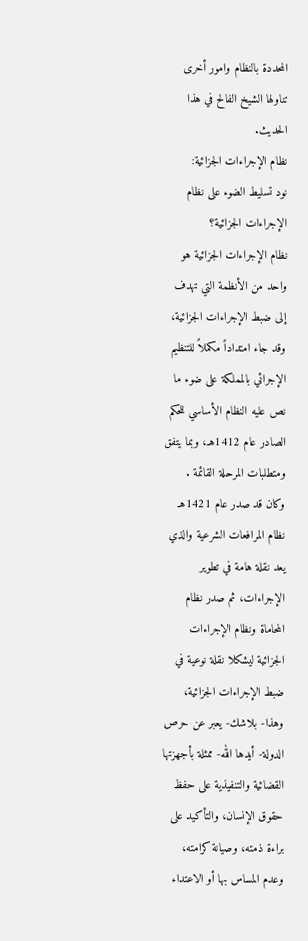المحددة بالنظام وامور أخرى تناولها الشيخ الفالح في هذا الحديث.
نظام الإجراءات الجزائية:
نود تسليط الضوء على نظام الإجراءات الجزائية؟
نظام الإجراءات الجزائية هو واحد من الأنظمة التي تهدف إلى ضبط الإجراءات الجزائية، وقد جاء امتداداً مكملاً للتنظيم الإجرائي بالمملكة على ضوء ما نص عليه النظام الأساسي للحكم الصادر عام 1412هـ، وبما يتفق ومتطلبات المرحلة القائمة .
وكان قد صدر عام 1421هـ نظام المرافعات الشرعية والذي يعد نقلة هامة في تطوير الإجراءات، ثم صدر نظام المحاماة ونظام الإجراءات الجزائية ليشكلا نقلة نوعية في ضبط الإجراءات الجزائية، وهذا- بلاشك- يعبر عن حرص الدولة- أيدها الله- ممثلة بأجهزتها القضائية والتنفيذية على حفظ حقوق الإنسان، والتأكيد على براءة ذمته، وصيانة كرامته، وعدم المساس بها أو الاعتداء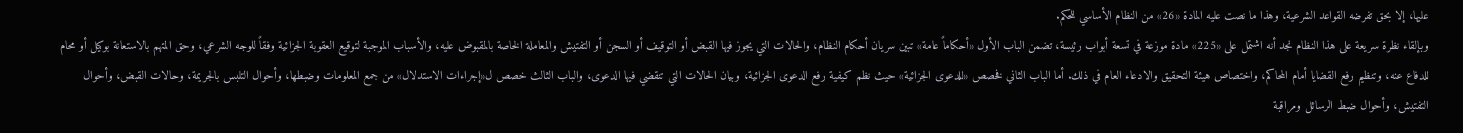عليها، إلا بحق تفرضه القواعد الشرعية، وهذا ما نصت عليه المادة «26» من النظام الأساسي للحكم.
وبإلقاء نظرة سريعة على هذا النظام نجد أنه اشتمل على «225» مادة موزعة في تسعة أبواب رئيسة، تضمن الباب الأول «أحكاماً عامة» تبين سريان أحكام النظام، والحالات التي يجوز فيها القبض أو التوقيف أو السجن أو التفتيش والمعاملة الخاصة بالمقبوض عليه، والأسباب الموجبة لتوقيع العقوبة الجزائية وفقاً للوجه الشرعي، وحق المتهم بالاستعانة بوكيل أو محام للدفاع عنه، وتنظيم رفع القضايا أمام المحاكم، واختصاص هيئة التحقيق والادعاء العام في ذلك. أما الباب الثاني فخصص «للدعوى الجزائية» حيث نظم كيفية رفع الدعوى الجزائية، وبيان الحالات التي تنقضي فيها الدعوى، والباب الثالث خصص ل«إجراءات الاستدلال» من جمع المعلومات وضبطها، وأحوال التلبس بالجريمة، وحالات القبض، وأحوال التفتيش، وأحوال ضبط الرسائل ومراقبة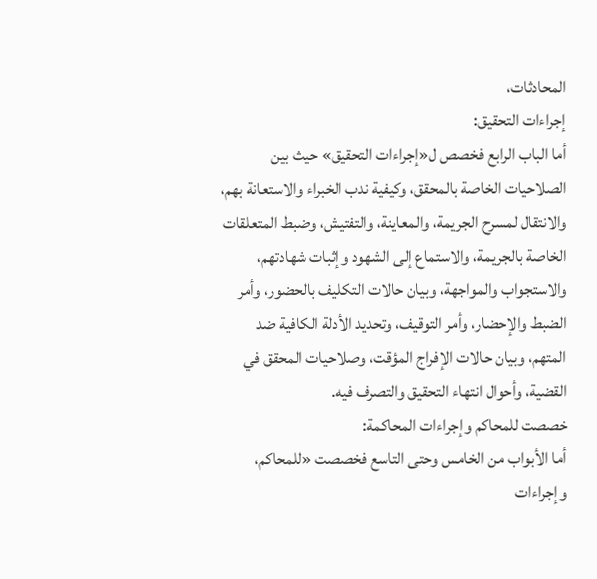المحادثات،
إجراءات التحقيق:
أما الباب الرابع فخصص ل«إجراءات التحقيق» حيث بين الصلاحيات الخاصة بالمحقق، وكيفية ندب الخبراء والاستعانة بهم، والانتقال لمسرح الجريمة، والمعاينة، والتفتيش، وضبط المتعلقات الخاصة بالجريمة، والاستماع إلى الشهود وإثبات شهادتهم، والاستجواب والمواجهة، وبيان حالات التكليف بالحضور، وأمر الضبط والإحضار، وأمر التوقيف، وتحديد الأدلة الكافية ضد المتهم، وبيان حالات الإفراج المؤقت، وصلاحيات المحقق في القضية، وأحوال انتهاء التحقيق والتصرف فيه.
خصصت للمحاكم وإجراءات المحاكمة:
أما الأبواب من الخامس وحتى التاسع فخصصت «للمحاكم، وإجراءات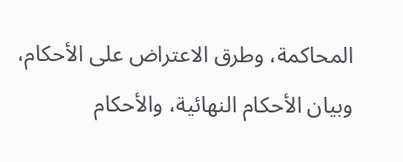المحاكمة، وطرق الاعتراض على الأحكام، وبيان الأحكام النهائية، والأحكام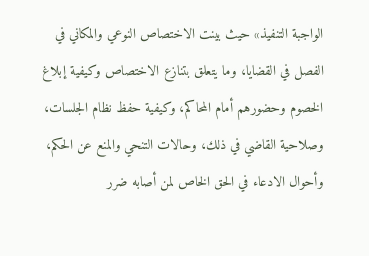الواجبة التنفيذ» حيث بينت الاختصاص النوعي والمكاني في الفصل في القضايا، وما يتعلق بتنازع الاختصاص وكيفية إبلاغ الخصوم وحضورهم أمام المحاكم، وكيفية حفظ نظام الجلسات، وصلاحية القاضي في ذلك، وحالات التنحي والمنع عن الحكم، وأحوال الادعاء في الحق الخاص لمن أصابه ضرر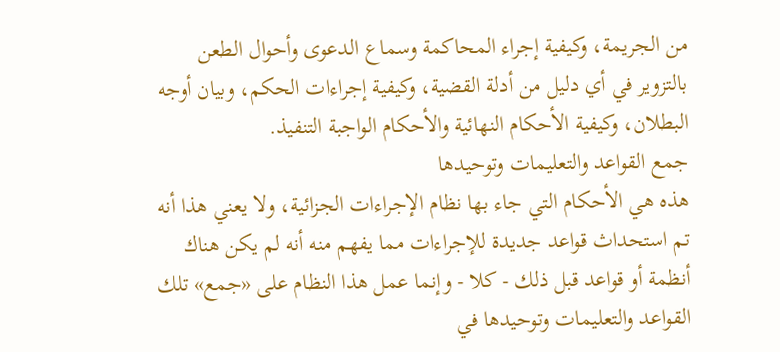من الجريمة، وكيفية إجراء المحاكمة وسماع الدعوى وأحوال الطعن بالتزوير في أي دليل من أدلة القضية، وكيفية إجراءات الحكم، وبيان أوجه البطلان، وكيفية الأحكام النهائية والأحكام الواجبة التنفيذ.
جمع القواعد والتعليمات وتوحيدها
هذه هي الأحكام التي جاء بها نظام الإجراءات الجزائية، ولا يعني هذا أنه تم استحداث قواعد جديدة للإجراءات مما يفهم منه أنه لم يكن هناك أنظمة أو قواعد قبل ذلك - كلا - وإنما عمل هذا النظام على «جمع» تلك القواعد والتعليمات وتوحيدها في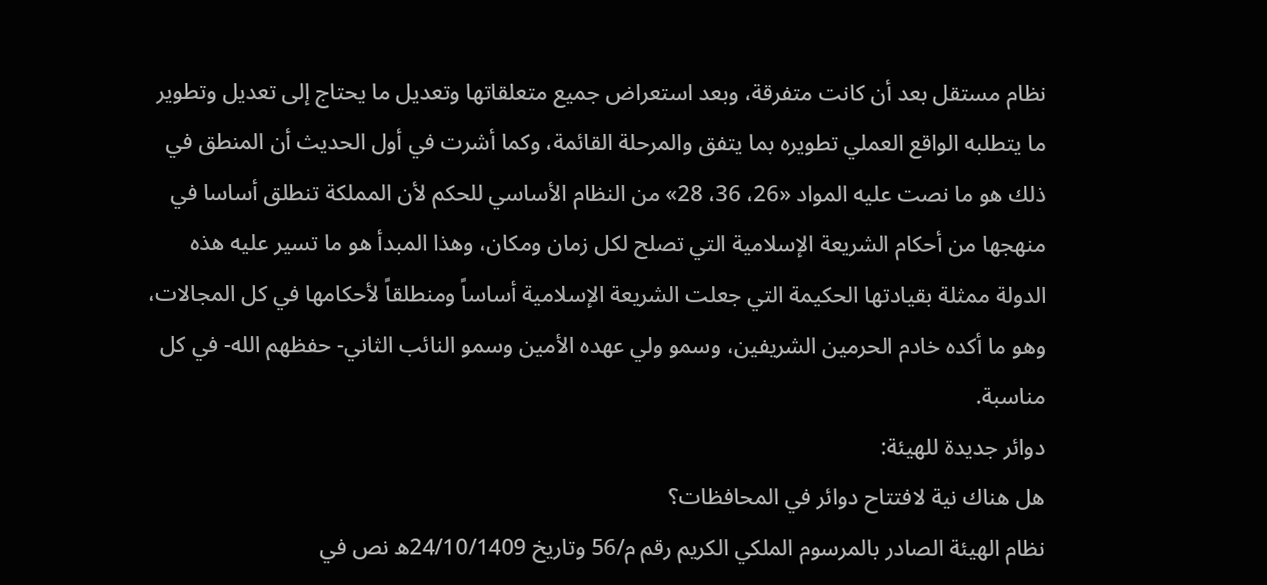نظام مستقل بعد أن كانت متفرقة، وبعد استعراض جميع متعلقاتها وتعديل ما يحتاج إلى تعديل وتطوير ما يتطلبه الواقع العملي تطويره بما يتفق والمرحلة القائمة، وكما أشرت في أول الحديث أن المنطق في ذلك هو ما نصت عليه المواد «26، 36، 28» من النظام الأساسي للحكم لأن المملكة تنطلق أساسا في منهجها من أحكام الشريعة الإسلامية التي تصلح لكل زمان ومكان، وهذا المبدأ هو ما تسير عليه هذه الدولة ممثلة بقيادتها الحكيمة التي جعلت الشريعة الإسلامية أساساً ومنطلقاً لأحكامها في كل المجالات، وهو ما أكده خادم الحرمين الشريفين، وسمو ولي عهده الأمين وسمو النائب الثاني- حفظهم الله- في كل مناسبة.
دوائر جديدة للهيئة:
هل هناك نية لافتتاح دوائر في المحافظات؟
نظام الهيئة الصادر بالمرسوم الملكي الكريم رقم م/56 وتاريخ 24/10/1409ه نص في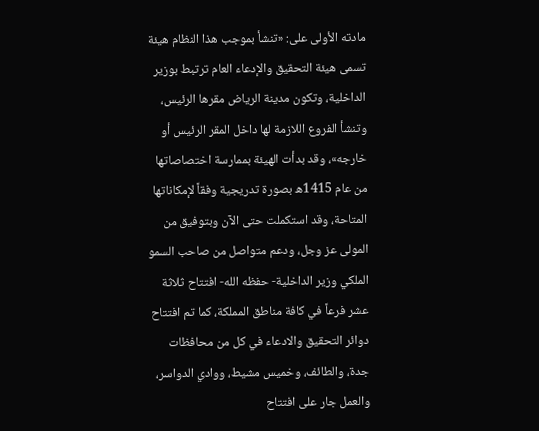مادته الأولى على: «تنشأ بموجب هذا النظام هيئة تسمى هيئة التحقيق والإدعاء العام ترتبط بوزير الداخلية، وتكون مدينة الرياض مقرها الرئيس، وتنشأ الفروع اللازمة لها داخل المقر الرئيس أو خارجه»، وقد بدأت الهيئة بممارسة اختصاصاتها من عام 1415ه بصورة تدريجية وفقاً لإمكاناتها المتاحة، وقد استكملت حتى الآن وبتوفيق من المولى عز وجل، ودعم متواصل من صاحب السمو الملكي وزير الداخلية- حفظه الله- افتتاح ثلاثة عشر فرعاً في كافة مناطق المملكة، كما تم افتتاح دوائر التحقيق والادعاء في كل من محافظات جدة، والطائف، وخميس مشيط، ووادي الدواسر، والعمل جار على افتتاح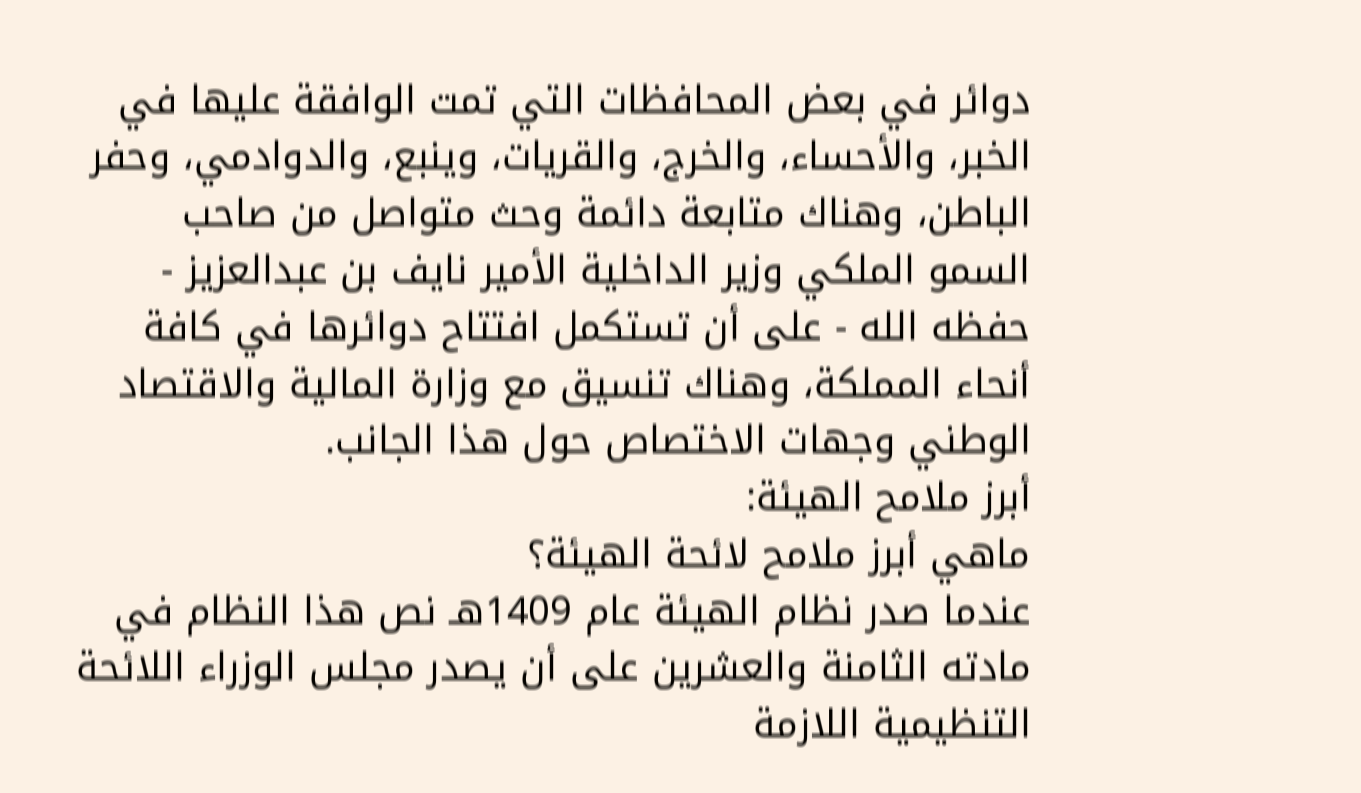دوائر في بعض المحافظات التي تمت الوافقة عليها في الخبر، والأحساء، والخرج، والقريات، وينبع، والدوادمي، وحفر الباطن، وهناك متابعة دائمة وحث متواصل من صاحب السمو الملكي وزير الداخلية الأمير نايف بن عبدالعزيز - حفظه الله - على أن تستكمل افتتاح دوائرها في كافة أنحاء المملكة، وهناك تنسيق مع وزارة المالية والاقتصاد الوطني وجهات الاختصاص حول هذا الجانب.
أبرز ملامح الهيئة:
ماهي أبرز ملامح لائحة الهيئة؟
عندما صدر نظام الهيئة عام 1409هـ نص هذا النظام في مادته الثامنة والعشرين على أن يصدر مجلس الوزراء اللائحة التنظيمية اللازمة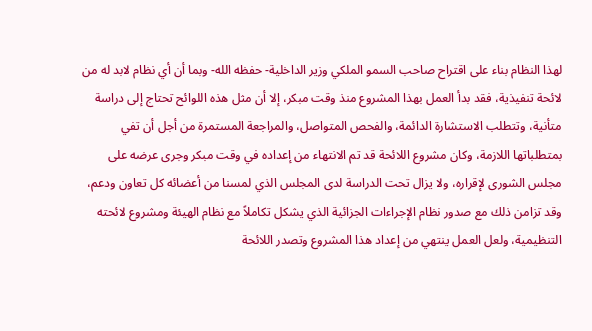لهذا النظام بناء على اقتراح صاحب السمو الملكي وزير الداخلية- حفظه الله- وبما أن أي نظام لابد له من لائحة تنفيذية، فقد بدأ العمل بهذا المشروع منذ وقت مبكر، إلا أن مثل هذه اللوائح تحتاج إلى دراسة متأنية، وتتطلب الاستشارة الدائمة، والفحص المتواصل، والمراجعة المستمرة من أجل أن تفي بمتطلباتها اللازمة، وكان مشروع اللائحة قد تم الانتهاء من إعداده في وقت مبكر وجرى عرضه على مجلس الشورى لإقراره، ولا يزال تحت الدراسة لدى المجلس الذي لمسنا من أعضائه كل تعاون ودعم، وقد تزامن ذلك مع صدور نظام الإجراءات الجزائية الذي يشكل تكاملاً مع نظام الهيئة ومشروع لائحته التنظيمية، ولعل العمل ينتهي من إعداد هذا المشروع وتصدر اللائحة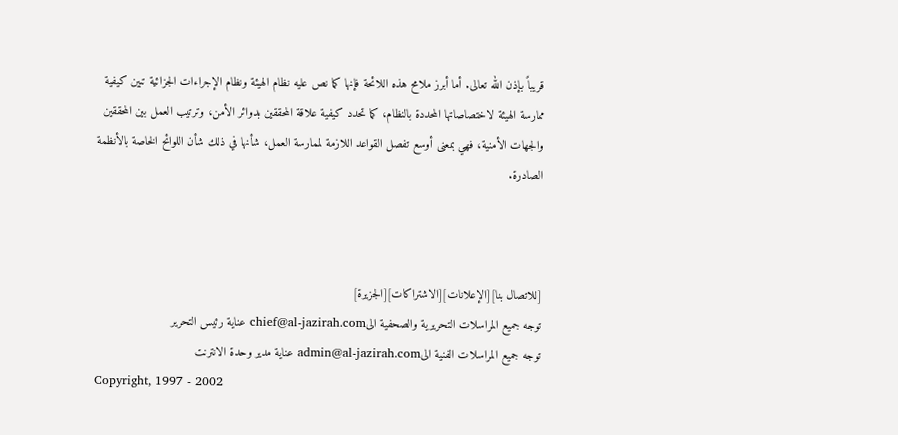قريباً بإذن الله تعالى. أما أبرز ملامح هذه اللائحة فإنها كما نص عليه نظام الهيئة ونظام الإجراءات الجزائية تبين كيفية ممارسة الهيئة لاختصاصاتها المحددة بالنظام، كما تحدد كيفية علاقة المحققين بدوائر الأمن، وترتيب العمل بين المحققين والجهات الأمنية، فهي بمعنى أوسع تفصل القواعد اللازمة لممارسة العمل، شأنها في ذلك شأن اللوائح الخاصة بالأنظمة الصادرة.



[للاتصال بنا][الإعلانات][الاشتراكات][الجزيرة]
توجه جميع المراسلات التحريرية والصحفية الىchief@al-jazirah.com عناية رئيس التحرير
توجه جميع المراسلات الفنية الىadmin@al-jazirah.com عناية مدير وحدة الانترنت
Copyright, 1997 - 2002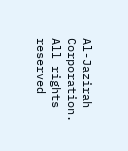Al-Jazirah Corporation. All rights reserved